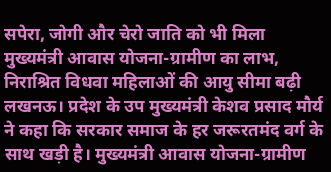सपेरा, जोगी और चेरो जाति को भी मिला मुख्यमंत्री आवास योजना-ग्रामीण का लाभ, निराश्रित विधवा महिलाओं की आयु सीमा बढ़ी
लखनऊ। प्रदेश के उप मुख्यमंत्री केशव प्रसाद मौर्य ने कहा कि सरकार समाज के हर जरूरतमंद वर्ग के साथ खड़ी है। मुख्यमंत्री आवास योजना-ग्रामीण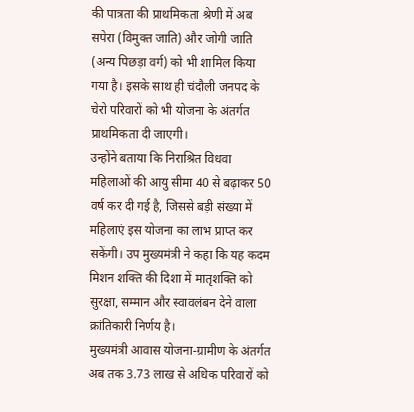की पात्रता की प्राथमिकता श्रेणी में अब सपेरा (विमुक्त जाति) और जोगी जाति (अन्य पिछड़ा वर्ग) को भी शामिल किया गया है। इसके साथ ही चंदौली जनपद के चेरो परिवारों को भी योजना के अंतर्गत प्राथमिकता दी जाएगी।
उन्होंने बताया कि निराश्रित विधवा महिलाओं की आयु सीमा 40 से बढ़ाकर 50 वर्ष कर दी गई है, जिससे बड़ी संख्या में महिलाएं इस योजना का लाभ प्राप्त कर सकेंगी। उप मुख्यमंत्री ने कहा कि यह कदम मिशन शक्ति की दिशा में मातृशक्ति को सुरक्षा, सम्मान और स्वावलंबन देने वाला क्रांतिकारी निर्णय है।
मुख्यमंत्री आवास योजना-ग्रामीण के अंतर्गत अब तक 3.73 लाख से अधिक परिवारों को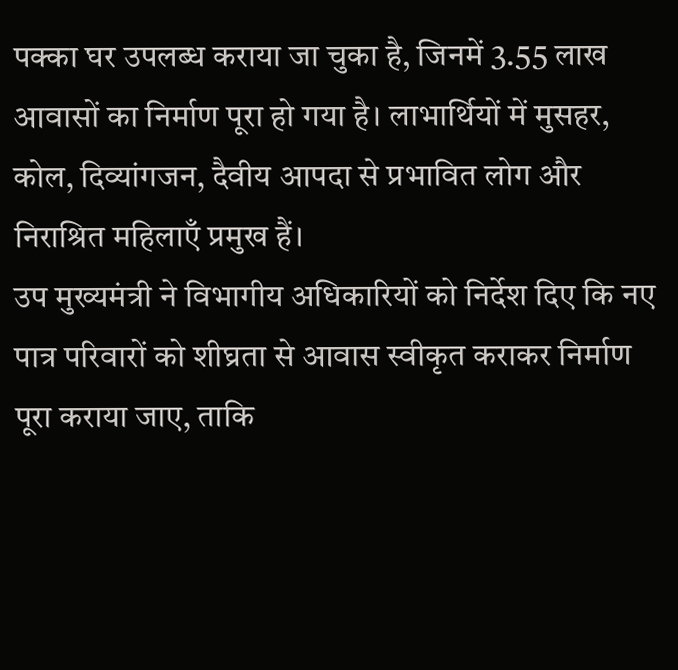पक्का घर उपलब्ध कराया जा चुका है, जिनमें 3.55 लाख आवासों का निर्माण पूरा हो गया है। लाभार्थियों में मुसहर, कोल, दिव्यांगजन, दैवीय आपदा से प्रभावित लोग और निराश्रित महिलाएँ प्रमुख हैं।
उप मुख्यमंत्री ने विभागीय अधिकारियों को निर्देश दिए कि नए पात्र परिवारों को शीघ्रता से आवास स्वीकृत कराकर निर्माण पूरा कराया जाए, ताकि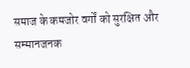समाज के कमजोर वर्गों को सुरक्षित और सम्मानजनक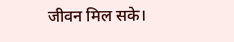जीवन मिल सके।